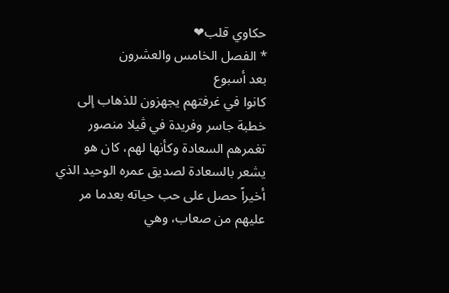حكاوي قلب❤
* الفصل الخامس والعشرون
بعد أسبوع
كانوا في غرفتهم يجهزون للذهاب إلى خطبة جاسر وفريدة في ڨيلا منصور
تغمرهم السعادة وكأنها لهم، كان هو يشعر بالسعادة لصديق عمره الوحيد الذي أخيراً حصل على حب حياته بعدما مر عليهم من صعاب، وهي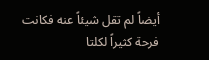أيضاً لم تقل شيئاً عنه فكانت فرحة كثيراً لكلتا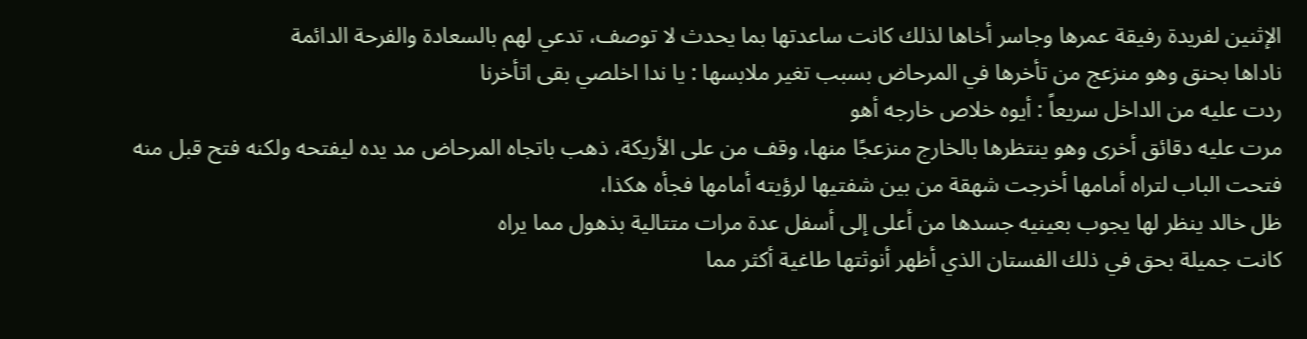الإثنين لفريدة رفيقة عمرها وجاسر أخاها لذلك كانت ساعدتها بما يحدث لا توصف، تدعي لهم بالسعادة والفرحة الدائمة
ناداها بحنق وهو منزعج من تأخرها في المرحاض بسبب تغير ملابسها : يا ندا اخلصي بقى اتأخرنا
ردت عليه من الداخل سريعاً : أيوه خلاص خارجه أهو
مرت عليه دقائق أخرى وهو ينتظرها بالخارج منزعجًا منها، وقف من على الأريكة، ذهب باتجاه المرحاض مد يده ليفتحه ولكنه فتح قبل منه
فتحت الباب لتراه أمامها أخرجت شهقة من بين شفتيها لرؤيته أمامها فجأه هكذا،
ظل خالد ينظر لها يجوب بعينيه جسدها من أعلى إلى أسفل عدة مرات متتالية بذهول مما يراه
كانت جميلة بحق في ذلك الفستان الذي أظهر أنوثتها طاغية أكثر مما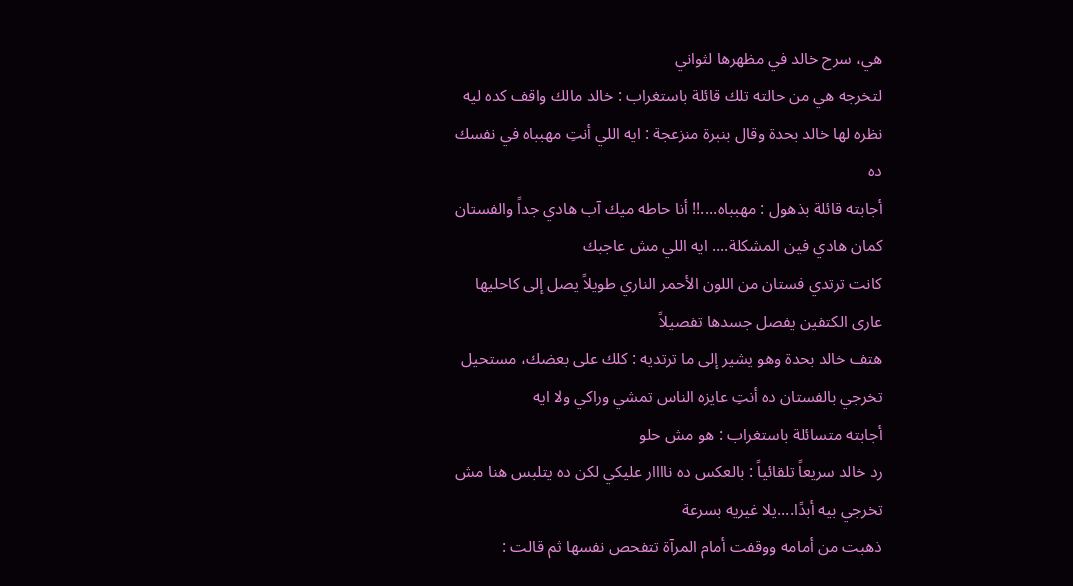هي، سرح خالد في مظهرها لثواني
لتخرجه هي من حالته تلك قائلة باستغراب : خالد مالك واقف كده ليه
نظره لها خالد بحدة وقال بنبرة منزعجة : ايه اللي أنتِ مهبباه في نفسك ده
أجابته قائلة بذهول : مهبباه....!! أنا حاطه ميك آب هادي جداً والفستان كمان هادي فين المشكلة.... ايه اللي مش عاجبك
كانت ترتدي فستان من اللون الأحمر الناري طويلاً يصل إلى كاحليها عارى الكتفين يفصل جسدها تفصيلاً
هتف خالد بحدة وهو يشير إلى ما ترتديه : كلك على بعضك، مستحيل تخرجي بالفستان ده أنتِ عايزه الناس تمشي وراكي ولا ايه
أجابته متسائلة باستغراب : هو مش حلو
رد خالد سريعاً تلقائياً : بالعكس ده ناااار عليكي لكن ده يتلبس هنا مش تخرجي بيه أبدًا....يلا غيريه بسرعة
ذهبت من أمامه ووقفت أمام المرآة تتفحص نفسها ثم قالت :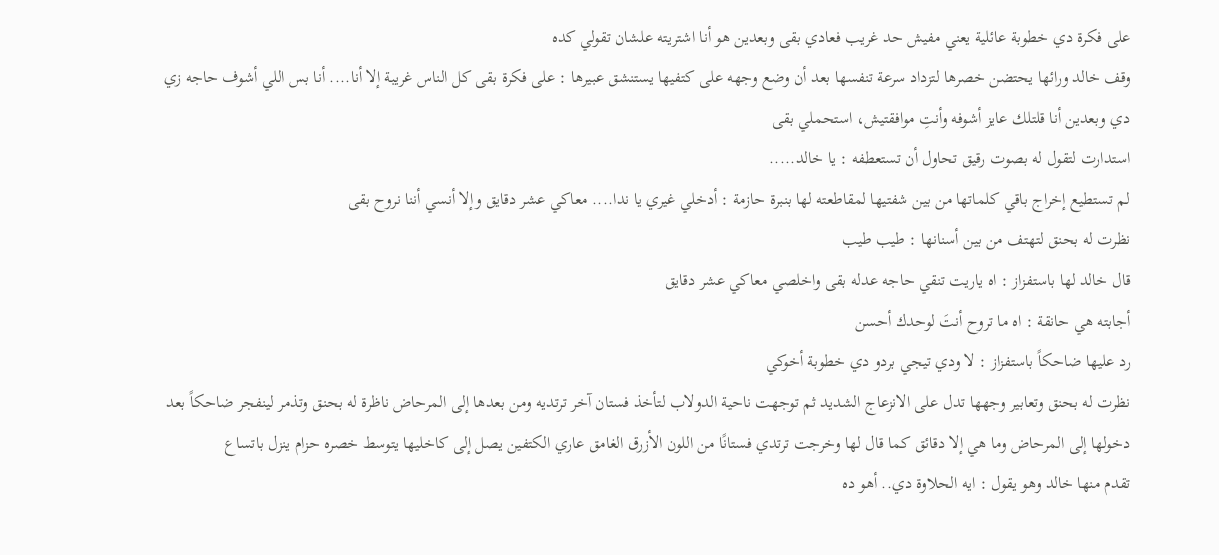على فكرة دي خطوبة عائلية يعني مفيش حد غريب فعادي بقى وبعدين هو أنا اشتريته علشان تقولي كده
وقف خالد ورائها يحتضن خصرها لتزداد سرعة تنفسها بعد أن وضع وجهه على كتفيها يستنشق عبيرها : على فكرة بقى كل الناس غريبة إلا أنا.... أنا بس اللي أشوف حاجه زي دي وبعدين أنا قلتلك عايز أشوفه وأنتِ موافقتيش، استحملي بقى
استدارت لتقول له بصوت رقيق تحاول أن تستعطفه : يا خالد.....
لم تستطيع إخراج باقي كلماتها من بين شفتيها لمقاطعته لها بنبرة حازمة : أدخلي غيري يا ندا.... معاكي عشر دقايق وإلا أنسي أننا نروح بقى
نظرت له بحنق لتهتف من بين أسنانها : طيب طيب
قال خالد لها باستفزاز : اه ياريت تنقي حاجه عدله بقى واخلصي معاكي عشر دقايق
أجابته هي حانقة : اه ما تروح أنتَ لوحدك أحسن
رد عليها ضاحكاً باستفزاز : لا ودي تيجي بردو دي خطوبة أخوكي
نظرت له بحنق وتعابير وجهها تدل على الانزعاج الشديد ثم توجهت ناحية الدولاب لتأخذ فستان آخر ترتديه ومن بعدها إلى المرحاض ناظرة له بحنق وتذمر لينفجر ضاحكاً بعد دخولها إلى المرحاض وما هي إلا دقائق كما قال لها وخرجت ترتدي فستانًا من اللون الأزرق الغامق عاري الكتفين يصل إلى كاخليها يتوسط خصره حزام ينزل باتساع
تقدم منها خالد وهو يقول : ايه الحلاوة دي.. أهو ده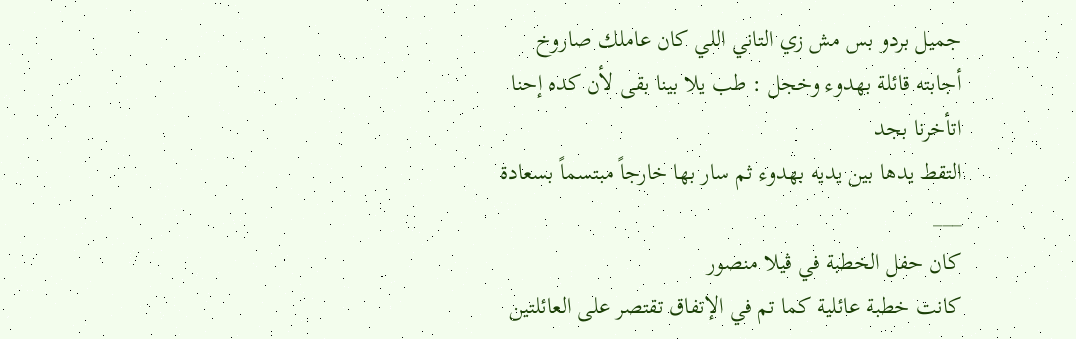جميل بردو بس مش زي التاني اللي كان عاملك صاروخ
أجابته قائلة بهدوء وخجل : طب يلا بينا بقى لأن كده إحنا اتأخرنا بجد
التقط يدها بين يديه بهدوء ثم سار بها خارجاً مبتسماً بسعادة
___
كان حفل الخطبة في ڨيلا منصور
كانت خطبة عائلية كما تم في الإتفاق تقتصر على العائلتين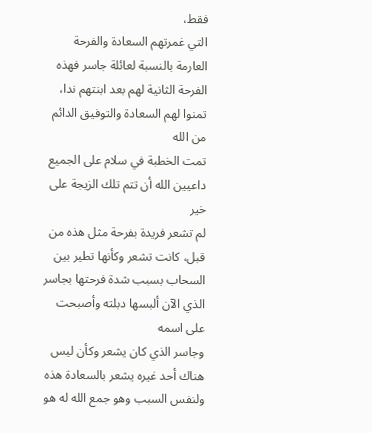فقط،
التي غمرتهم السعادة والفرحة العارمة بالنسبة لعائلة جاسر فهذه الفرحة الثانية لهم بعد ابنتهم ندا، تمنوا لهم السعادة والتوفيق الدائم
من الله
تمت الخطبة في سلام على الجميع داعيين الله أن تتم تلك الزيجة على خير
لم تشعر فريدة بفرحة مثل هذه من قبل، كانت تشعر وكأنها تطير بين السحاب بسبب شدة فرحتها بجاسر الذي الآن ألبسها دبلته وأصبحت على اسمه
وجاسر الذي كان يشعر وكأن ليس هناك أحد غيره يشعر بالسعادة هذه ولنفس السبب وهو جمع الله له هو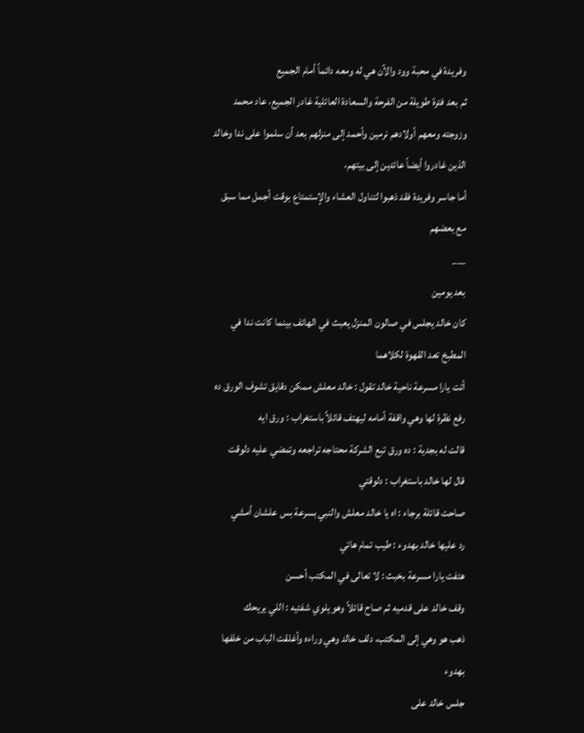وفريدة في محبة وود والآن هي له ومعه دائماً أمام الجميع
ثم بعد فترة طويلة من الفرحة والسعادة العائلية غادر الجميع، عاد محمد وزوجته ومعهم أولادهم نرمين وأحمد إلى منزلهم بعد أن سلموا على ندا وخالد الذين غادروا أيضاً عائدين إلى بيتهم،
أما جاسر وفريدة فقد ذهبوا لتناول العشاء والإستمتاع بوقت أجمل مما سبق مع بعضهم
___
بعد يومين
كان خالد يجلس في صالون المنزل يعبث في الهاتف بينما كانت ندا في المطبخ تعد القهوة لكلاهما
أتت يارا مسرعة ناحية خالد تقول : خالد معلش ممكن دقايق تشوف الورق ده
رفع نظرة لها وهي واقفة أمامه ليهتف قائلاً باستغراب : ورق ايه
قالت له بجدية : ده ورق تبع الشركة محتاجه تراجعه وتمضي عليه دلوقت
قال لها خالد باستغراب : دلوقتي
صاحت قائلة برجاء : اه يا خالد معلش والنبي بسرعة بس علشان أمشي
رد عليها خالد بهدوء : طيب تمام هاتي
هتفت يارا مسرعة بخبث : لا تعالى في المكتب أحسن
وقف خالد على قدميه ثم صاح قائلاً وهو يلوي شفتيه : اللي يريحك
ذهب هو وهي إلى المكتب، دلف خالد وهي وراءه وأغلقت الباب من خلفها بهدوء
جلس خالد على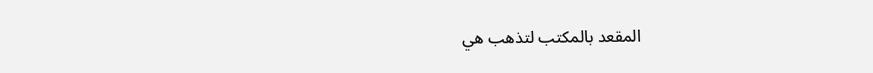المقعد بالمكتب لتذهب هي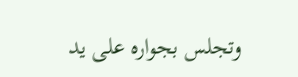وتجلس بجواره على يد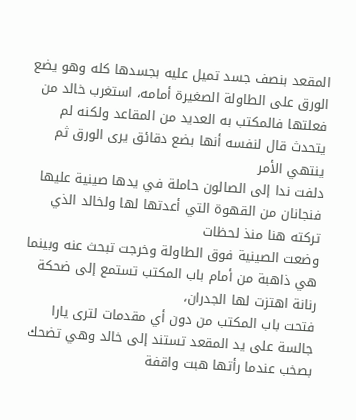المقعد بنصف جسد تميل عليه بجسدها كله وهو يضع الورق على الطاولة الصغيرة أمامه، استغرب خالد من فعلتها فالمكتب به العديد من المقاعد ولكنه لم يتحدث قال لنفسه أنها بضع دقائق يرى الورق ثم ينتهي الأمر
دلفت ندا إلى الصالون حاملة في يدها صينية عليها فنجانان من القهوة التي أعدتها لها ولخالد الذي تركته هنا منذ لحظات
وضعت الصينية فوق الطاولة وخرجت تبحث عنه وبينما هي ذاهبة من أمام باب المكتب تستمع إلى ضحكة رنانة اهتزت لها الجدران،
فتحت باب المكتب من دون أي مقدمات لترى يارا جالسة على يد المقعد تستند إلى خالد وهي تضحك بصخب عندما رأتها هبت واقفة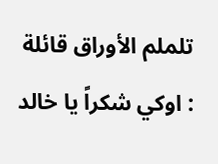تلملم الأوراق قائلة
: اوكي شكراً يا خالد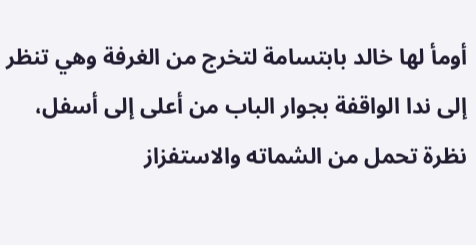أومأ لها خالد بابتسامة لتخرج من الغرفة وهي تنظر إلى ندا الواقفة بجوار الباب من أعلى إلى أسفل،
نظرة تحمل من الشماته والاستفزاز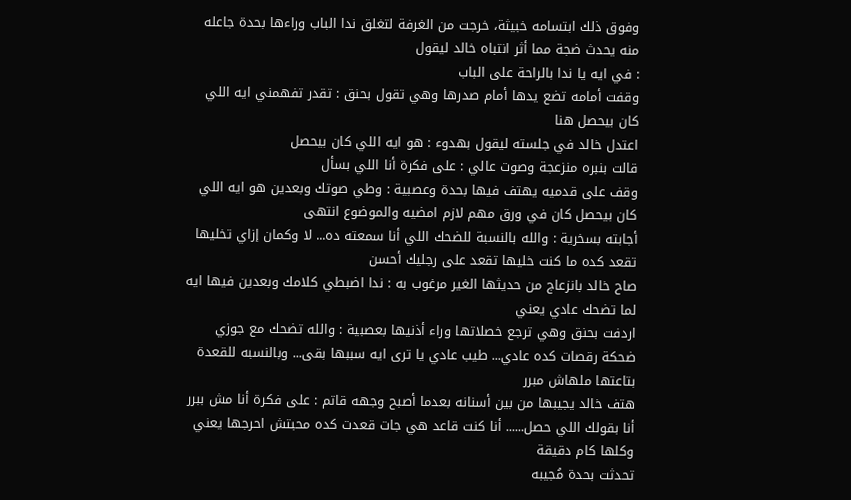وفوق ذلك ابتسامه خبيثة، خرجت من الغرفة لتغلق ندا الباب وراءها بحدة جاعله منه يحدث ضجة مما أثر انتباه خالد ليقول
: في ايه يا ندا بالراحة على الباب
وقفت أمامه تضع يدها أمام صدرها وهي تقول بحنق : تقدر تفهمني ايه اللي كان بيحصل هنا
اعتدل خالد في جلسته ليقول بهدوء : هو ايه اللي كان بيحصل
قالت بنبره منزعجة وصوت عالي : على فكرة أنا اللي بسأل
وقف على قدميه يهتف فيها بحدة وعصبية : وطي صوتك وبعدين هو ايه اللي كان بيحصل كان في ورق مهم لازم امضيه والموضوع انتهى
أجابته بسخرية : والله بالنسبة للضحك اللي أنا سمعته ده... لا وكمان إزاي تخليها تقعد كده ما كنت خليها تقعد على رجليك أحسن
صاح خالد بانزعاج من حديثها الغير مرغوب به : ندا اضبطي كلامك وبعدين فيها ايه لما تضحك عادي يعني
اردفت بحنق وهي ترجع خصلاتها وراء أذنيها بعصبية : والله تضحك مع جوزي ضحكة رقصات كده عادي... طيب عادي يا ترى ايه سببها بقى... وبالنسبه للقعدة بتاعتها ملهاش مبرر
هتف خالد يجيبها من بين أسنانه بعدما أصبح وجهه قاتم : على فكرة أنا مش ببرر أنا بقولك اللي حصل...... أنا كنت قاعد هي جات قعدت كده محبتش احرجها يعني وكلها كام دقيقة
تحدثت بحدة مُجيبه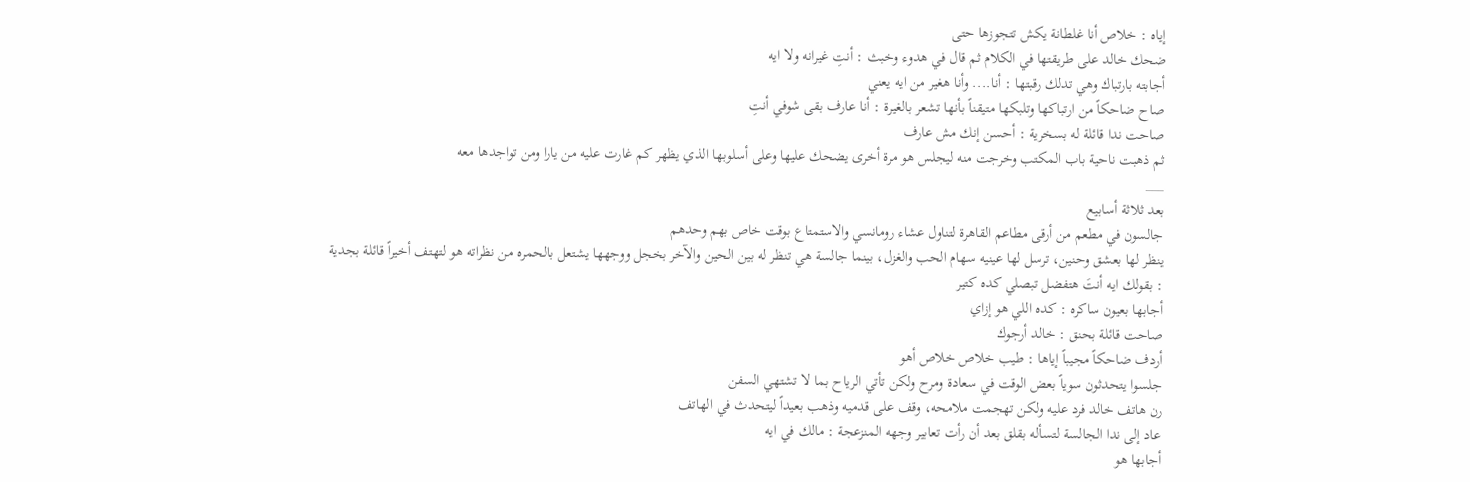إياه : خلاص أنا غلطانة يكش تتجوزها حتى
ضحك خالد على طريقتها في الكلام ثم قال في هدوء وخبث : أنتِ غيرانه ولا ايه
أجابته بارتباك وهي تدلك رقبتها : أنا.... وأنا هغير من ايه يعني
صاح ضاحكاً من ارتباكها وتلبكها متيقناً بأنها تشعر بالغيرة : أنا عارف بقى شوفي أنتِ
صاحت ندا قائلة له بسخرية : أحسن إنك مش عارف
ثم ذهبت ناحية باب المكتب وخرجت منه ليجلس هو مرة أخرى يضحك عليها وعلى أسلوبها الذي يظهر كم غارت عليه من يارا ومن تواجدها معه
___
بعد ثلاثة أسابيع
جالسون في مطعم من أرقى مطاعم القاهرة لتناول عشاء رومانسي والاستمتاع بوقت خاص بهم وحدهم
ينظر لها بعشق وحنين، ترسل لها عينيه سهام الحب والغزل، بينما جالسة هي تنظر له بين الحين والآخر بخجل ووجهها يشتعل بالحمره من نظراته هو لتهتف أخيراً قائلة بجدية
: بقولك ايه أنتَ هتفضل تبصلي كده كتير
أجابها بعيون ساكره : كده اللي هو إزاي
صاحت قائلة بحنق : خالد أرجوك
أردف ضاحكاً مجيباً إياها : طيب خلاص خلاص أهو
جلسوا يتحدثون سوياً بعض الوقت في سعادة ومرح ولكن تأتي الرياح بما لا تشتهي السفن
رن هاتف خالد فرد عليه ولكن تهجمت ملامحه، وقف على قدميه وذهب بعيداً ليتحدث في الهاتف
عاد إلى ندا الجالسة لتسأله بقلق بعد أن رأت تعابير وجهه المنزعجة : مالك في ايه
أجابها هو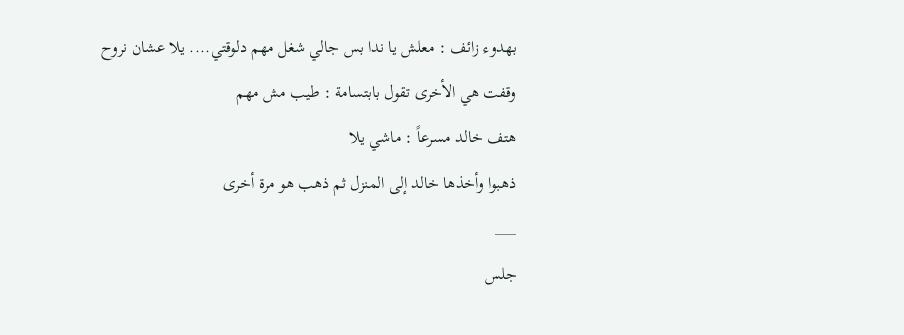بهدوء زائف : معلش يا ندا بس جالي شغل مهم دلوقتي.... يلا عشان نروح
وقفت هي الأخرى تقول بابتسامة : طيب مش مهم
هتف خالد مسرعاً : ماشي يلا
ذهبوا وأخذها خالد إلى المنزل ثم ذهب هو مرة أخرى
___
جلس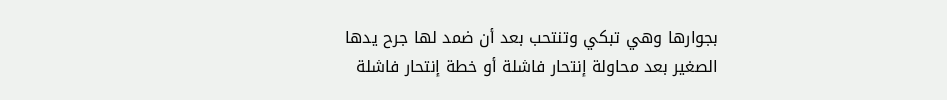بجوارها وهي تبكي وتنتحب بعد أن ضمد لها جرح يدها الصغير بعد محاولة إنتحار فاشلة أو خطة إنتحار فاشلة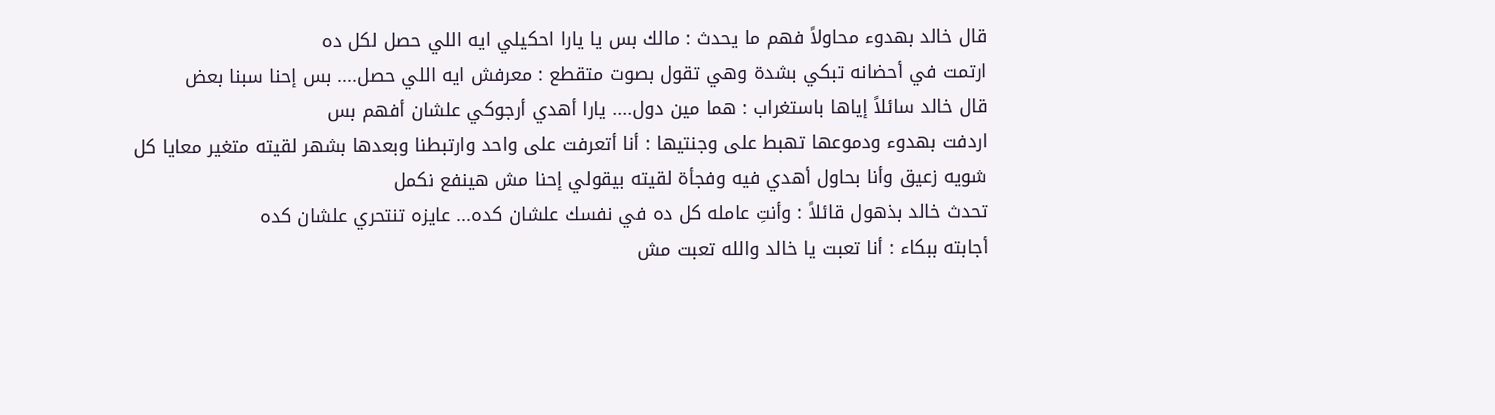قال خالد بهدوء محاولاً فهم ما يحدث : مالك بس يا يارا احكيلي ايه اللي حصل لكل ده
ارتمت في أحضانه تبكي بشدة وهي تقول بصوت متقطع : معرفش ايه اللي حصل.... بس إحنا سبنا بعض
قال خالد سائلاً إياها باستغراب : هما مين دول.... يارا أهدي أرجوكي علشان أفهم بس
اردفت بهدوء ودموعها تهبط على وجنتيها : أنا أتعرفت على واحد وارتبطنا وبعدها بشهر لقيته متغير معايا كل شويه زعيق وأنا بحاول أهدي فيه وفجأة لقيته بيقولي إحنا مش هينفع نكمل
تحدث خالد بذهول قائلاً : وأنتِ عامله كل ده في نفسك علشان كده... عايزه تنتحري علشان كده
أجابته ببكاء : أنا تعبت يا خالد والله تعبت مش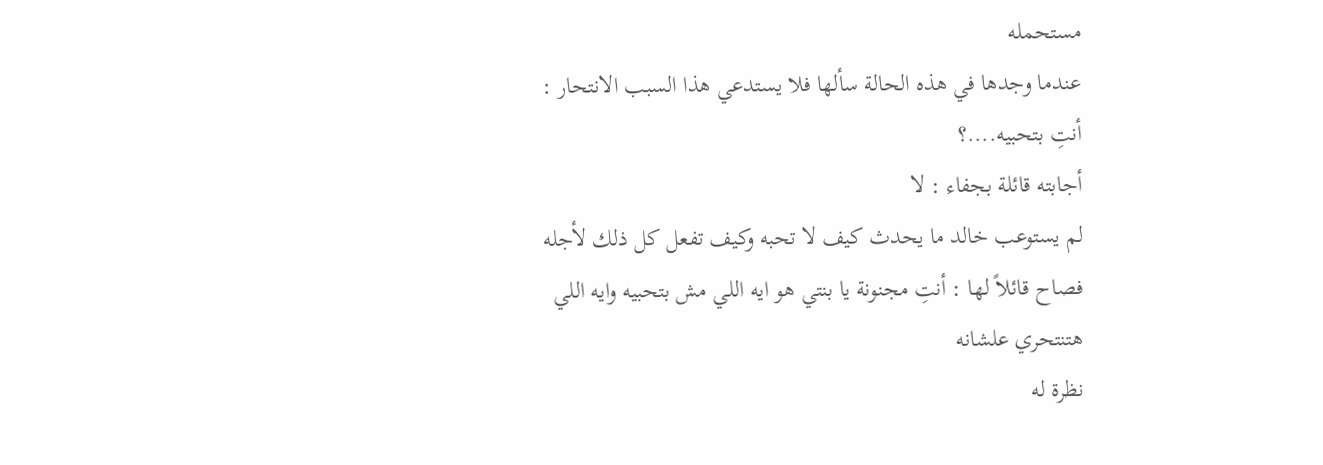مستحمله
عندما وجدها في هذه الحالة سألها فلا يستدعي هذا السبب الانتحار : أنتِ بتحبيه....؟
أجابته قائلة بجفاء : لا
لم يستوعب خالد ما يحدث كيف لا تحبه وكيف تفعل كل ذلك لأجله فصاح قائلاً لها : أنتِ مجنونة يا بنتي هو ايه اللي مش بتحبيه وايه اللي هتنتحري علشانه
نظرة له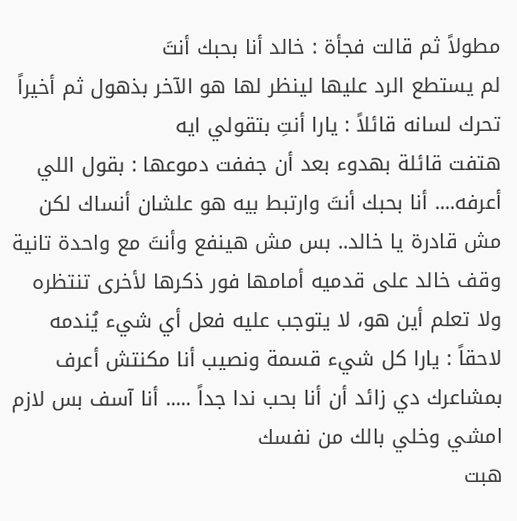مطولاً ثم قالت فجأة : خالد أنا بحبك أنتَ
لم يستطع الرد عليها لينظر لها هو الآخر بذهول ثم أخيراً تحرك لسانه قائلاً : يارا أنتِ بتقولي ايه
هتفت قائلة بهدوء بعد أن جففت دموعها : بقول اللي أعرفه.... أنا بحبك أنتَ وارتبط بيه هو علشان أنساك لكن مش قادرة يا خالد.. بس مش هينفع وأنتَ مع واحدة تانية
وقف خالد على قدميه أمامها فور ذكرها لأخرى تنتظره ولا تعلم أين هو، لا يتوجب عليه فعل أي شيء يُندمه لاحقاً : يارا كل شيء قسمة ونصيب أنا مكنتش أعرف بمشاعرك دي زائد أن أنا بحب ندا جداً ..... أنا آسف بس لازم امشي وخلي بالك من نفسك
هبت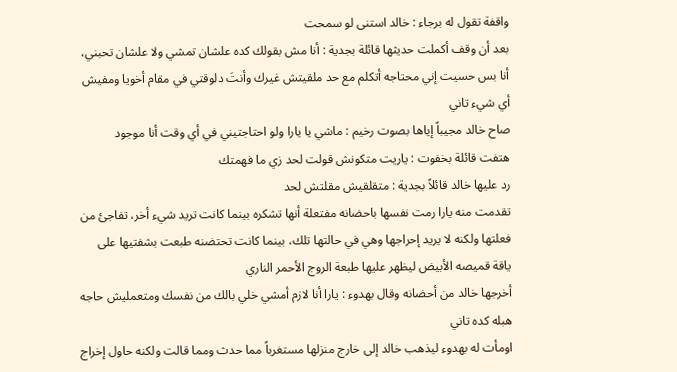واقفة تقول له برجاء : خالد استنى لو سمحت
بعد أن وقف أكملت حديثها قائلة بجدية : أنا مش بقولك كده علشان تمشي ولا علشان تحبني، أنا بس حسيت إني محتاجه أتكلم مع حد ملقيتش غيرك وأنتَ دلوقتي في مقام أخويا ومفيش أي شيء تاني
صاح خالد مجيباً إياها بصوت رخيم : ماشي يا يارا ولو احتاجتيني في أي وقت أنا موجود
هتفت قائلة بخفوت : ياريت متكونش قولت لحد زي ما فهمتك
رد عليها خالد قائلاً بجدية : متقلقيش مقلتش لحد
تقدمت منه يارا رمت نفسها باحضانه مفتعلة أنها تشكره بينما كانت تريد شيء أخر، تفاجئ من فعلتها ولكنه لا يريد إحراجها وهي في حالتها تلك، بينما كانت تحتضنه طبعت بشفتيها على ياقة قميصه الأبيض ليظهر عليها طبعة الروج الأحمر الناري
أخرجها خالد من أحضانه وقال بهدوء : يارا أنا لازم أمشي خلي بالك من نفسك ومتعمليش حاجه هبله كده تاني
اومأت له بهدوء ليذهب خالد إلى خارج منزلها مستغرباً مما حدث ومما قالت ولكنه حاول إخراج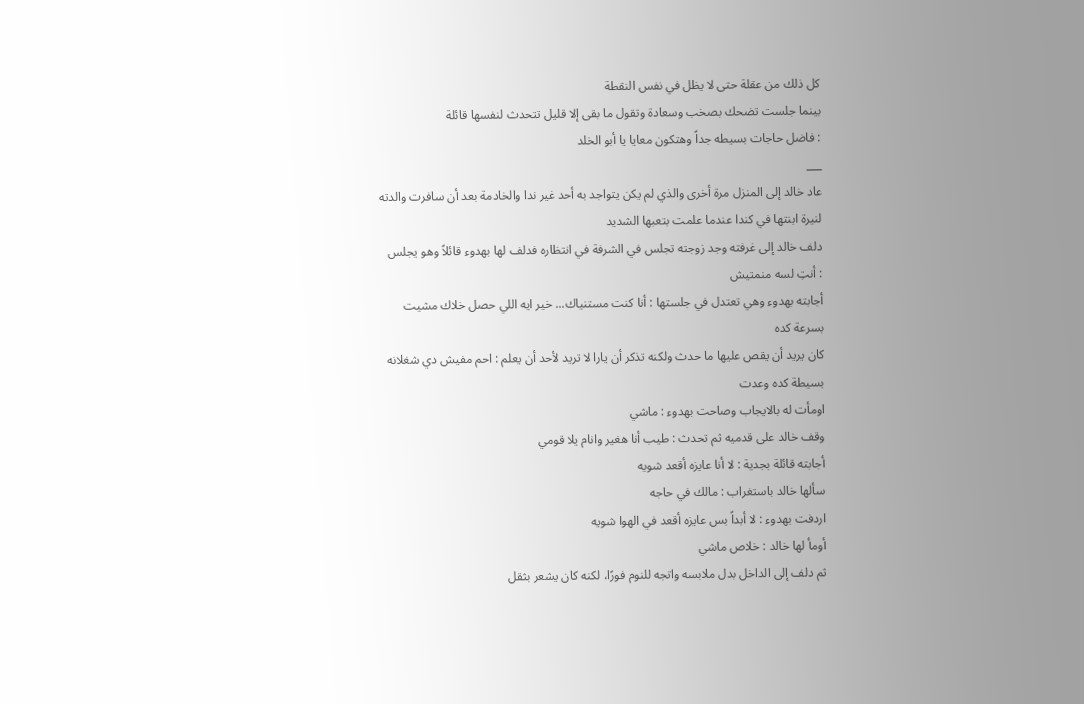كل ذلك من عقلة حتى لا يظل في نفس النقطة
بينما جلست تضحك بصخب وسعادة وتقول ما بقى إلا قليل تتحدث لنفسها قائلة
: فاضل حاجات بسيطه جداً وهتكون معايا يا أبو الخلد
___
عاد خالد إلى المنزل مرة أخرى والذي لم يكن يتواجد به أحد غير ندا والخادمة بعد أن سافرت والدته لنيرة ابنتها في كندا عندما علمت بتعبها الشديد
دلف خالد إلى غرفته وجد زوجته تجلس في الشرفة في انتظاره فدلف لها بهدوء قائلاً وهو يجلس
: أنتِ لسه منمتيش
أجابته بهدوء وهي تعتدل في جلستها : أنا كنت مستنياك... خير ايه اللي حصل خلاك مشيت بسرعة كده
كان يريد أن يقص عليها ما حدث ولكنه تذكر أن يارا لا تريد لأحد أن يعلم : احم مفيش دي شغلانه بسيطة كده وعدت
اومأت له بالايجاب وصاحت بهدوء : ماشي
وقف خالد على قدميه ثم تحدث : طيب أنا هغير وانام يلا قومي
أجابته قائلة بجدية : لا أنا عايزه أقعد شويه
سألها خالد باستغراب : مالك في حاجه
اردفت بهدوء : لا أبداً بس عايزه أقعد في الهوا شويه
أومأ لها خالد : خلاص ماشي
ثم دلف إلى الداخل بدل ملابسه واتجه للنوم فورًا، لكنه كان يشعر بثقل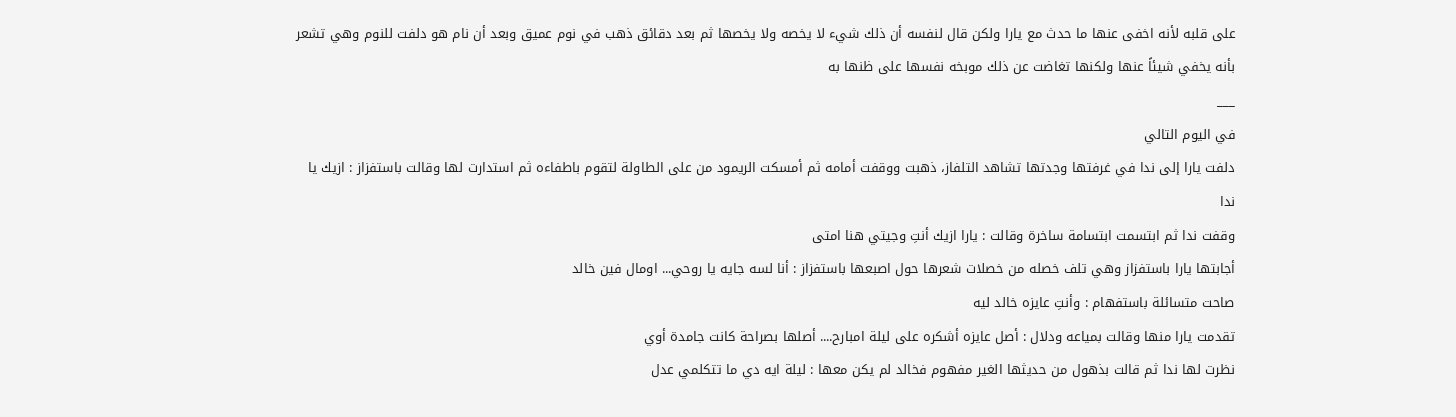على قلبه لأنه اخفى عنها ما حدث مع يارا ولكن قال لنفسه أن ذلك شيء لا يخصه ولا يخصها ثم بعد دقائق ذهب في نوم عميق وبعد أن نام هو دلفت للنوم وهي تشعر بأنه يخفي شيئاً عنها ولكنها تغاضت عن ذلك موبخه نفسها على ظنها به
___
في اليوم التالي
دلفت يارا إلى ندا في غرفتها وجدتها تشاهد التلفاز، ذهبت ووقفت أمامه ثم أمسكت الريمود من على الطاولة لتقوم باطفاءه ثم استدارت لها وقالت باستفزاز : ازيك يا ندا
وقفت ندا ثم ابتسمت ابتسامة ساخرة وقالت : يارا ازيك أنتِ وجيتي هنا امتى
أجابتها يارا باستفزاز وهي تلف خصله من خصلات شعرها حول اصبعها باستفزاز : أنا لسه جايه يا روحي... اومال فين خالد
صاحت متسائلة باستفهام : وأنتِ عايزه خالد ليه
تقدمت يارا منها وقالت بمياعه ودلال : أصل عايزه أشكره على ليلة امبارح.... أصلها بصراحة كانت جامدة أوي
نظرت لها ندا ثم قالت بذهول من حديثها الغير مفهوم فخالد لم يكن معها : ليلة ايه دي ما تتكلمي عدل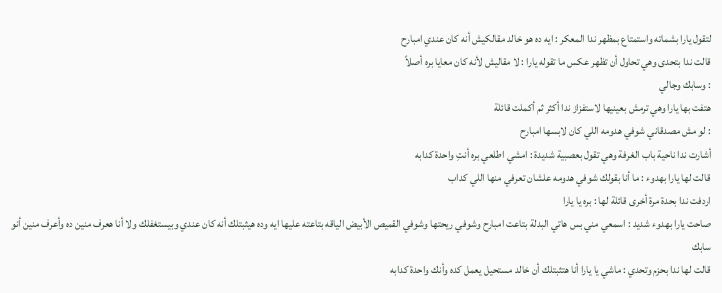لتقول يارا بشماته واستمتاع بمظهر ندا المعكر : ايه ده هو خالد مقالكيش أنه كان عندي امبارح
قالت ندا بتحدى وهي تحاول أن تظهر عكس ما تقوله يارا : لا مقاليش لأنه كان معايا بره أصلاً
: وسابك وجالي
هتفت بها يارا وهي ترمش بعينيها لاستفزاز ندا أكثر ثم أكملت قائلة
: لو مش مصدقاني شوفي هدومه اللي كان لابسها امبارح
أشارت ندا ناحية باب الغرفة وهي تقول بعصبية شديدة : امشي اطلعي بره أنتِ واحدة كدابه
قالت لها يارا بهدوء : ما أنا بقولك شوفي هدومه علشان تعرفي منها اللي كداب
اردفت ندا بحدة مرة أخرى قائلة لها : بره يا يارا
صاحت يارا بهدوء شديد : اسمعي مني بس هاتي البدلة بتاعت امبارح وشوفي ريحتها وشوفي القميص الأبيض الياقه بتاعته عليها ايه وده هيثبتلك أنه كان عندي وبيستغفلك ولا أنا هعرف منين ده وأعرف منين أنو سابك
قالت لها ندا بحزم وتحدي : ماشي يا يارا أنا هتثبتلك أن خالد مستحيل يعمل كده وأنك واحدة كدابه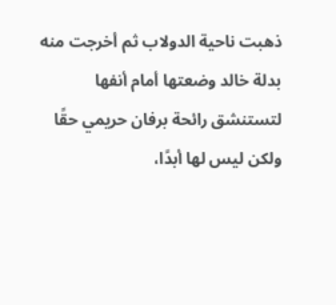ذهبت ناحية الدولاب ثم أخرجت منه بدلة خالد وضعتها أمام أنفها لتستنشق رائحة برفان حريمي حقًا ولكن ليس لها أبدًا،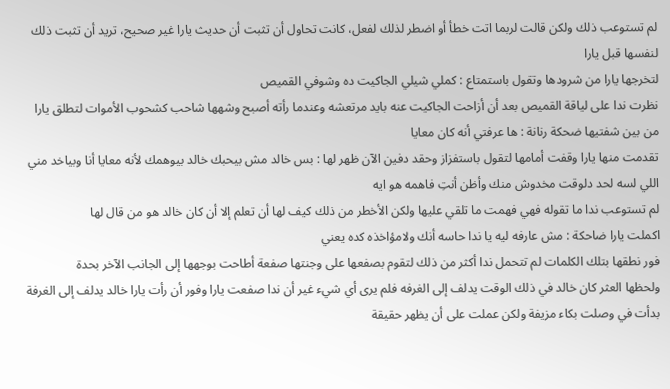لم تستوعب ذلك ولكن قالت لربما اتت خطأ أو اضطر لذلك لفعل، كانت تحاول أن تثبت أن حديث يارا غير صحيح، تريد أن تثبت ذلك لنفسها قبل يارا
لتخرجها يارا من شرودها وتقول باستمتاع : كملي شيلي الجاكيت ده وشوفي القميص
نظرت ندا على لياقة القميص بعد أن أزاحت الجاكيت عنه بايد مرتعشه وعندما رأته أصبح وشهها شاحب كشحوب الأموات لتطلق يارا من بين شفتيها ضحكة رنانة : ها عرفتي أنه كان معايا
تقدمت منها يارا وقفت أمامها لتقول باستفزاز وحقد دفين الآن ظهر لها : بس خالد مش بيحبك خالد بيوهمك لأنه معايا أنا وبياخد مني اللي لسه لحد دلوقت مخدوش منك وأظن أنتِ فاهمه هو ايه
لم تستوعب ندا ما تقوله فهي فهمت ما تلقي عليها ولكن الأخطر من ذلك كيف لها أن تعلم إلا أن كان خالد هو من قال لها
اكملت يارا ضاحكة : مش عارفه ليه يا ندا حاسه أنك ولامؤاخذه كده يعني
فور نطقها بتلك الكلمات لم تتحمل ندا أكثر من ذلك لتقوم بصفعها على وجنتها صفعة أطاحت بوجهها إلى الجانب الآخر بحدة
ولحظها العثر كان خالد في ذلك الوقت يدلف إلى الغرفه فلم يرى أي شيء غير أن ندا صفعت يارا وفور أن رأت يارا خالد يدلف إلى الغرفة بدأت في وصلت بكاء مزيفة ولكن عملت على أن يظهر حقيقة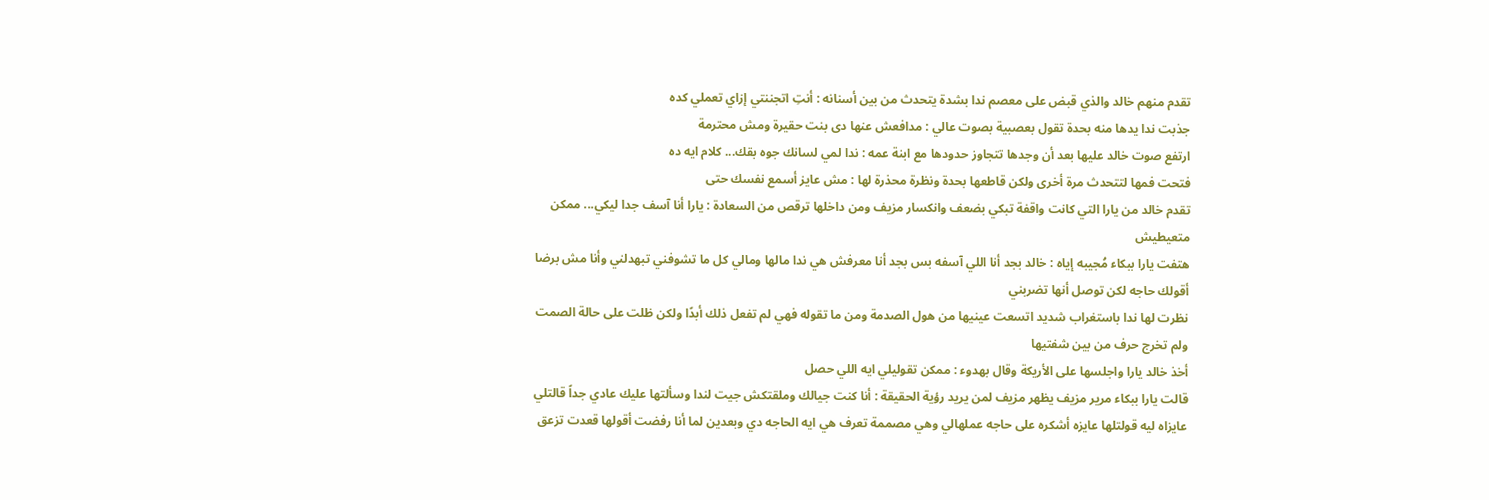تقدم منهم خالد والذي قبض على معصم ندا بشدة يتحدث من بين أسنانه : أنتِ اتجننتي إزاي تعملي كده
جذبت ندا يدها منه بحدة تقول بعصبية بصوت عالي : مدافعش عنها دى بنت حقيرة ومش محترمة
ارتفع صوت خالد عليها بعد أن وجدها تتجاوز حدودها مع ابنة عمه : ندا لمي لسانك جوه بقك... كلام ايه ده
فتحت فمها لتتحدث مرة أخرى ولكن قاطعها بحدة ونظرة محذرة لها : مش عايز أسمع نفسك حتى
تقدم خالد من يارا التي كانت واقفة تبكي بضعف وانكسار مزيف ومن داخلها ترقص من السعادة : يارا أنا آسف جدا ليكي... ممكن متعيطيش
هتفت يارا ببكاء مُجيبه إياه : خالد بجد أنا اللي آسفه بس بجد أنا معرفش هي ندا مالها ومالي كل ما تشوفني تبهدلني وأنا مش برضا أقولك حاجه لكن توصل أنها تضربني
نظرت لها ندا باستغراب شديد اتسعت عينيها من هول الصدمة ومن ما تقوله فهي لم تفعل ذلك أبدًا ولكن ظلت على حالة الصمت ولم تخرج حرف من بين شفتيها
أخذ خالد يارا واجلسها على الأريكة وقال بهدوء : ممكن تقوليلي ايه اللي حصل
قالت يارا ببكاء مرير مزيف يظهر مزيف لمن يريد رؤية الحقيقة : أنا كنت جيالك وملقتكش جيت لندا وسألتها عليك عادي جداً قالتلي عايزاه ليه قولتلها عايزه أشكره على حاجه عملهالي وهي مصممة تعرف هي ايه الحاجه دي وبعدين لما أنا رفضت أقولها قعدت تزعق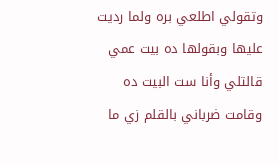وتقولي اطلعي بره ولما رديت عليها وبقولها ده بيت عمي قالتلي وأنا ست البيت ده وقامت ضرباني بالقلم زي ما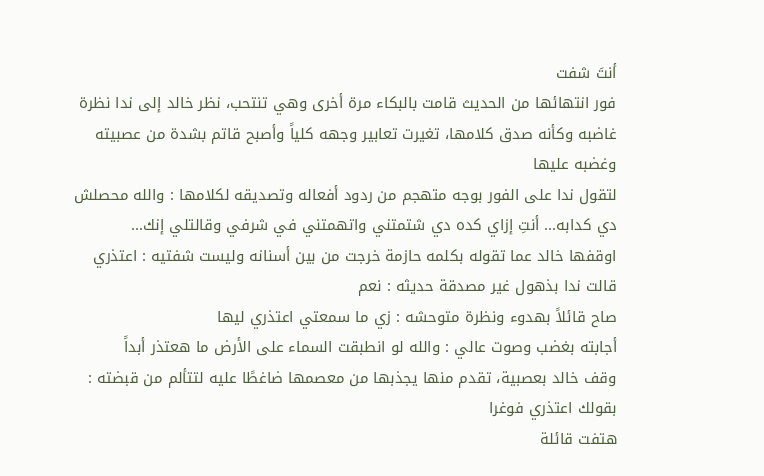أنتَ شفت
فور انتهائها من الحديث قامت بالبكاء مرة أخرى وهي تنتحب، نظر خالد إلى ندا نظرة غاضبه وكأنه صدق كلامها، تغيرت تعابير وجهه كلياً وأصبح قاتم بشدة من عصبيته وغضبه عليها
لتقول ندا على الفور بوجه متهجم من ردود أفعاله وتصديقه لكلامها : والله محصلش دي كدابه... أنتِ إزاي كده دي شتمتني واتهمتني في شرفي وقالتلي إنك...
اوقفها خالد عما تقوله بكلمه حازمة خرجت من بين أسنانه وليست شفتيه : اعتذري
قالت ندا بذهول غير مصدقة حديثه : نعم
صاح قائلاً بهدوء ونظرة متوحشه : زي ما سمعتي اعتذري ليها
أجابته بغضب وصوت عالي : والله لو انطبقت السماء على الأرض ما هعتذر أبداً
وقف خالد بعصبية، تقدم منها يجذبها من معصمها ضاغطًا عليه لتتألم من قبضته : بقولك اعتذري فوغرا
هتفت قائلة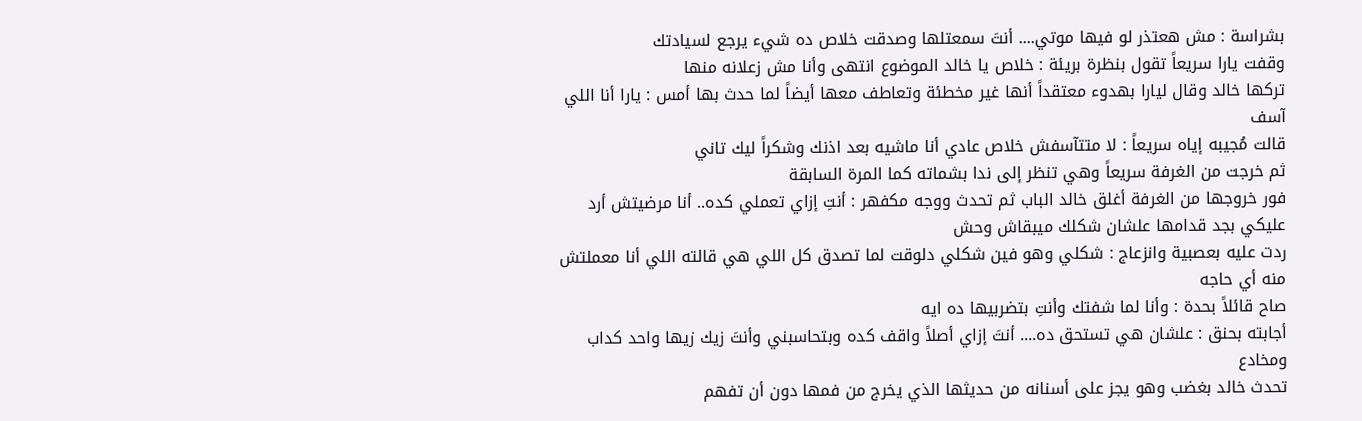بشراسة : مش هعتذر لو فيها موتي.... أنتَ سمعتلها وصدقت خلاص ده شيء يرجع لسيادتك
وقفت يارا سريعاً تقول بنظرة بريئة : خلاص يا خالد الموضوع انتهى وأنا مش زعلانه منها
تركها خالد وقال ليارا بهدوء معتقداً أنها غير مخطئة وتعاطف معها أيضاً لما حدث بها أمس : يارا أنا اللي آسف
قالت مُجيبه إياه سريعاً : لا متتآسفش خلاص عادي أنا ماشيه بعد اذنك وشكراً ليك تاني
ثم خرجت من الغرفة سريعاً وهي تنظر إلى ندا بشماته كما المرة السابقة
فور خروجها من الغرفة أغلق خالد الباب ثم تحدث ووجه مكفهر : أنتِ إزاي تعملي كده.. أنا مرضيتش أرد عليكي بجد قدامها علشان شكلك ميبقاش وحش
ردت عليه بعصبية وانزعاج : شكلي وهو فين شكلي دلوقت لما تصدق كل اللي هي قالته اللي أنا معملتش منه أي حاجه
صاح قائلاً بحدة : وأنا لما شفتك وأنتِ بتضربيها ده ايه
أجابته بحنق : علشان هي تستحق ده.... أنتَ إزاي أصلاً واقف كده وبتحاسبني وأنتَ زيك زيها واحد كداب ومخادع
تحدث خالد بغضب وهو يجز على أسنانه من حديثها الذي يخرج من فمها دون أن تفهم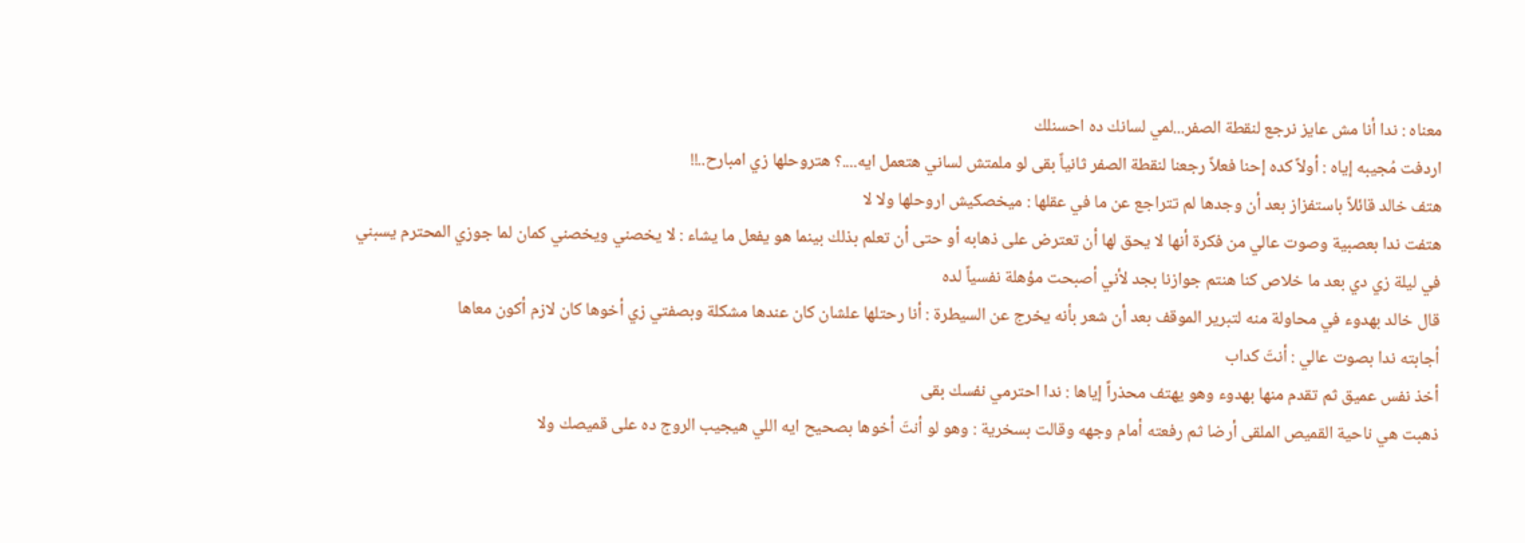معناه : ندا أنا مش عايز نرجع لنقطة الصفر...لمي لسانك ده احسنلك
اردفت مُجيبه إياه : أولاً كده إحنا فعلاً رجعنا لنقطة الصفر ثانياً بقى لو ملمتش لساني هتعمل ايه....؟ هتروحلها زي امبارح..!!
هتف خالد قائلاً باستفزاز بعد أن وجدها لم تتراجع عن ما في عقلها : ميخصكيش اروحلها ولا لا
هتفت ندا بعصبية وصوت عالي من فكرة أنها لا يحق لها أن تعترض على ذهابه أو حتى أن تعلم بذلك بينما هو يفعل ما يشاء : لا يخصني ويخصني كمان لما جوزي المحترم يسبني في ليلة زي دي بعد ما خلاص كنا هنتم جوازنا بجد لأني أصبحت مؤهلة نفسياً لده
قال خالد بهدوء في محاولة منه لتبرير الموقف بعد أن شعر بأنه يخرج عن السيطرة : أنا رحتلها علشان كان عندها مشكلة وبصفتي زي أخوها كان لازم أكون معاها
أجابته ندا بصوت عالي : أنتَ كداب
أخذ نفس عميق ثم تقدم منها بهدوء وهو يهتف محذراً إياها : ندا احترمي نفسك بقى
ذهبت هي ناحية القميص الملقى أرضا ثم رفعته أمام وجهه وقالت بسخرية : وهو لو أنتَ أخوها بصحيح ايه اللي هيجيب الروج ده على قميصك ولا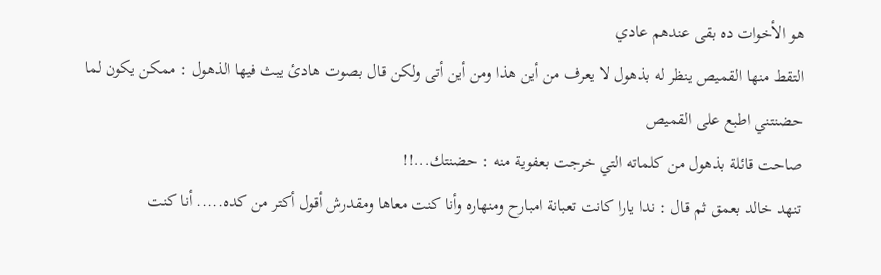هو الأخوات ده بقى عندهم عادي
التقط منها القميص ينظر له بذهول لا يعرف من أين هذا ومن أين أتى ولكن قال بصوت هادئ يبث فيها الذهول : ممكن يكون لما حضنتني اطبع على القميص
صاحت قائلة بذهول من كلماته التي خرجت بعفوية منه : حضنتك...!!
تنهد خالد بعمق ثم قال : ندا يارا كانت تعبانة امبارح ومنهاره وأنا كنت معاها ومقدرش أقول أكتر من كده..... أنا كنت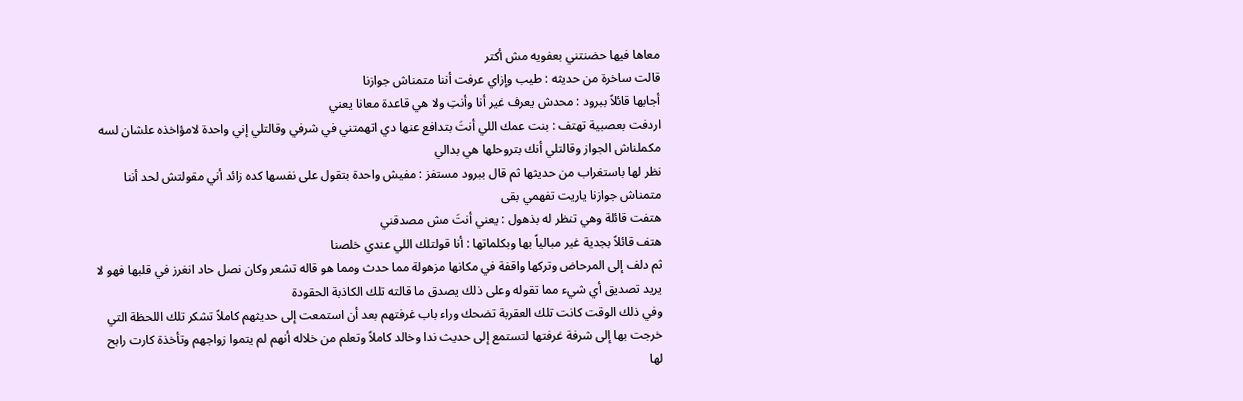معاها فيها حضنتني بعفويه مش أكتر
قالت ساخرة من حديثه : طيب وإزاي عرفت أننا متمناش جوازنا
أجابها قائلاً ببرود : محدش يعرف غير أنا وأنتِ ولا هي قاعدة معانا يعني
اردفت بعصبية تهتف : بنت عمك اللي أنتَ بتدافع عنها دي اتهمتني في شرفي وقالتلي إني واحدة لامؤاخذه علشان لسه مكملناش الجواز وقالتلي أنك بتروحلها هي بدالي
نظر لها باستغراب من حديثها ثم قال ببرود مستفز : مفيش واحدة بتقول على نفسها كده زائد أني مقولتش لحد أننا متمناش جوازنا ياريت تفهمي بقى
هتفت قائلة وهي تنظر له بذهول : يعني أنتَ مش مصدقني
هتف قائلاً بجدية غير مبالياً بها وبكلماتها : أنا قولتلك اللي عندي خلصنا
ثم دلف إلى المرحاض وتركها واقفة في مكانها مزهولة مما حدث ومما هو قاله تشعر وكان نصل حاد انغرز في قلبها فهو لا يريد تصديق أي شيء مما تقوله وعلى ذلك يصدق ما قالته تلك الكاذبة الحقودة
وفي ذلك الوقت كانت تلك العقربة تضحك وراء باب غرفتهم بعد أن استمعت إلى حديثهم كاملاً تشكر تلك اللحظة التي خرجت بها إلى شرفة غرفتها لتستمع إلى حديث ندا وخالد كاملاً وتعلم من خلاله أنهم لم يتموا زواجهم وتأخذة كارت رابح لها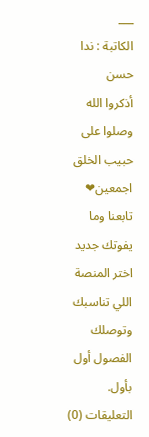___
الكاتبة : ندا حسن
أذكروا الله وصلوا على حبيب الخلق اجمعين❤
تابعنا وما يفوتك جديد
اختر المنصة اللي تناسبك وتوصلك الفصول أول بأول.
التعليقات (0)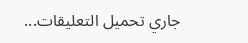جاري تحميل التعليقات...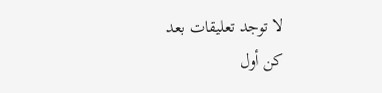لا توجد تعليقات بعد
كن أول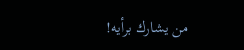من يشارك برأيه!